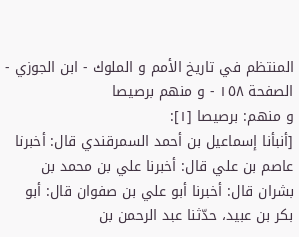المنتظم في تاريخ الأمم و الملوك - ابن الجوزي - الصفحة ١٥٨ - و منهم برصيصا
و منهم: برصيصا [١]:
[أنبأنا إسماعيل بن أحمد السمرقندي قال: أخبرنا عاصم بن علي قال: أخبرنا علي بن محمد بن بشران قال: أخبرنا أبو علي بن صفوان قال: أبو بكر بن عبيد، حدّثنا عبد الرحمن بن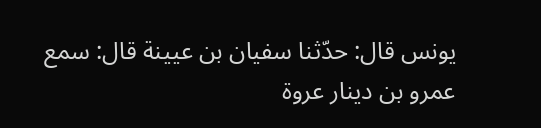يونس قال: حدّثنا سفيان بن عيينة قال: سمع عمرو بن دينار عروة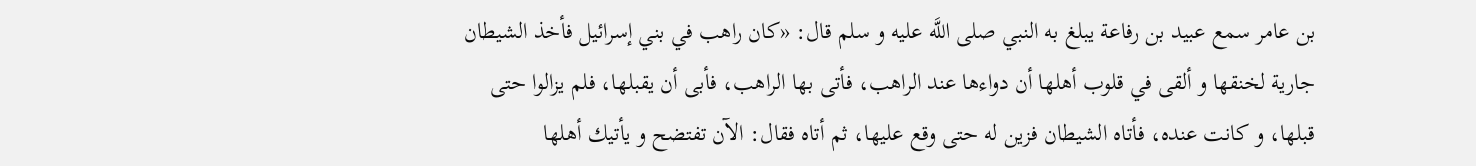بن عامر سمع عبيد بن رفاعة يبلغ به النبي صلى اللَّه عليه و سلم قال: «كان راهب في بني إسرائيل فأخذ الشيطان جارية لخنقها و ألقى في قلوب أهلها أن دواءها عند الراهب، فأتى بها الراهب، فأبى أن يقبلها، فلم يزالوا حتى قبلها، و كانت عنده، فأتاه الشيطان فزين له حتى وقع عليها، ثم أتاه فقال: الآن تفتضح و يأتيك أهلها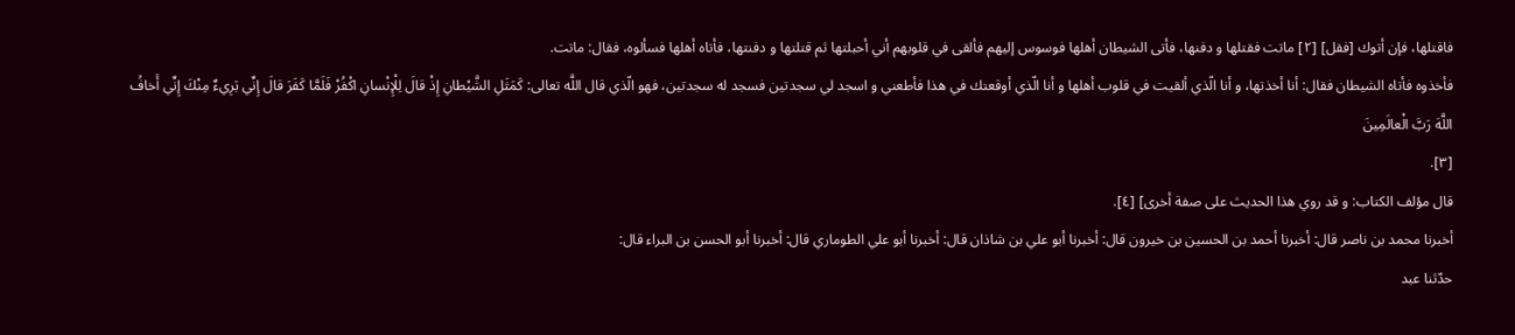فاقتلها، فإن أتوك [فقل] [٢] ماتت فقتلها و دفنها، فأتى الشيطان أهلها فوسوس إليهم فألقى في قلوبهم أني أحبلتها ثم قتلتها و دفنتها، فأتاه أهلها فسألوه، فقال: ماتت.
فأخذوه فأتاه الشيطان فقال: أنا أخذتها، و أنا الّذي ألقيت في قلوب أهلها و أنا الّذي أوقعتك في هذا فأطعني و اسجد لي سجدتين فسجد له سجدتين، فهو الّذي قال اللَّه تعالى: كَمَثَلِ الشَّيْطانِ إِذْ قالَ لِلْإِنْسانِ اكْفُرْ فَلَمَّا كَفَرَ قالَ إِنِّي بَرِيءٌ مِنْكَ إِنِّي أَخافُ اللَّهَ رَبَّ الْعالَمِينَ
[٣].
قال مؤلف الكتاب: و قد روي هذا الحديث على صفة أخرى] [٤].
أخبرنا محمد بن ناصر قال: أخبرنا أحمد بن الحسين بن خيرون قال: أخبرنا أبو علي بن شاذان قال: أخبرنا أبو علي الطوماري قال: أخبرنا أبو الحسن بن البراء قال:
حدّثنا عبد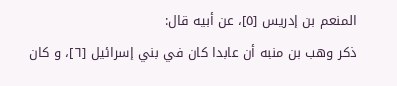المنعم بن إدريس [٥]، عن أبيه قال:
ذكر وهب بن منبه أن عابدا كان في بني إسرائيل [٦]، و كان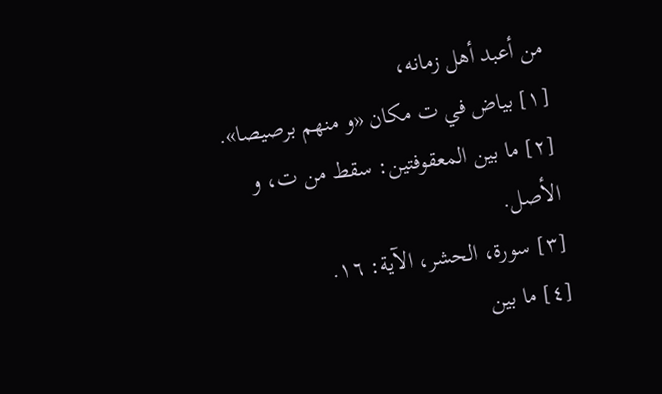من أعبد أهل زمانه،
[١] بياض في ت مكان «و منهم برصيصا».
[٢] ما بين المعقوفتين: سقط من ت، و الأصل.
[٣] سورة، الحشر، الآية: ١٦.
[٤] ما بين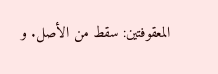المعقوفتين: سقط من الأصل. و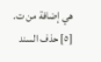هي إضافة من ت.
[٥] حذف السند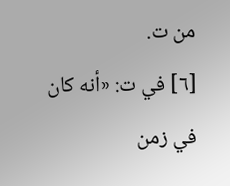من ت.
[٦] في ت: «أنه كان في زمن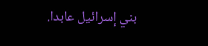بني إسرائيل عابدا.